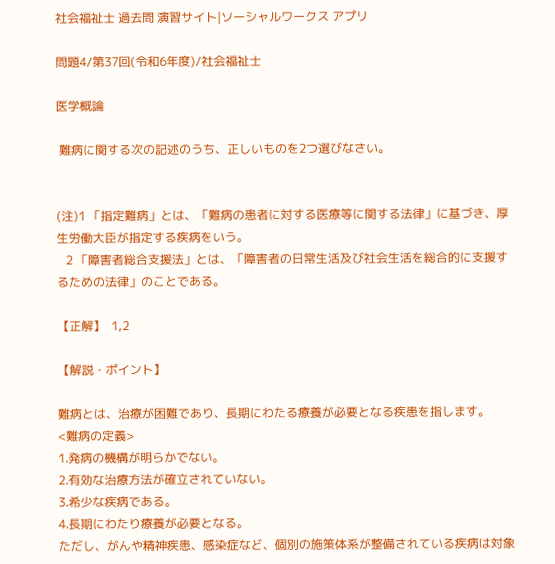社会福祉士 過去問 演習サイト|ソーシャルワークス アプリ

問題4/第37回(令和6年度)/社会福祉士

医学概論

 難病に関する次の記述のうち、正しいものを2つ選びなさい。


(注)1 「指定難病」とは、「難病の患者に対する医療等に関する法律」に基づき、厚生労働大臣が指定する疾病をいう。
   2 「障害者総合支援法」とは、「障害者の日常生活及び社会生活を総合的に支援するための法律」のことである。

【正解】  1,2

【解説・ポイント】

難病とは、治療が困難であり、長期にわたる療養が必要となる疾患を指します。
<難病の定義>
1.発病の機構が明らかでない。
2.有効な治療方法が確立されていない。
3.希少な疾病である。
4.長期にわたり療養が必要となる。
ただし、がんや精神疾患、感染症など、個別の施策体系が整備されている疾病は対象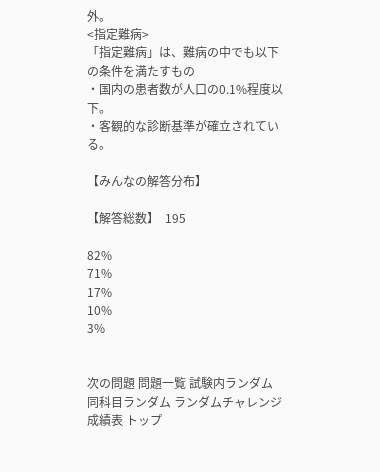外。
<指定難病>
「指定難病」は、難病の中でも以下の条件を満たすもの
・国内の患者数が人口の0.1%程度以下。
・客観的な診断基準が確立されている。

【みんなの解答分布】

【解答総数】  195

82%
71%
17%
10%
3%


次の問題 問題一覧 試験内ランダム 同科目ランダム ランダムチャレンジ 成績表 トップ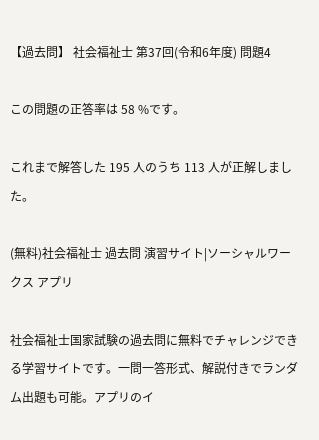【過去問】 社会福祉士 第37回(令和6年度) 問題4

この問題の正答率は 58 %です。

これまで解答した 195 人のうち 113 人が正解しました。

(無料)社会福祉士 過去問 演習サイト|ソーシャルワークス アプリ

社会福祉士国家試験の過去問に無料でチャレンジできる学習サイトです。一問一答形式、解説付きでランダム出題も可能。アプリのイ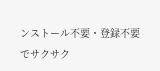ンストール不要・登録不要でサクサク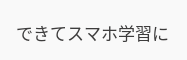できてスマホ学習に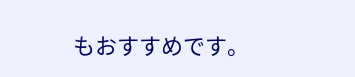もおすすめです。